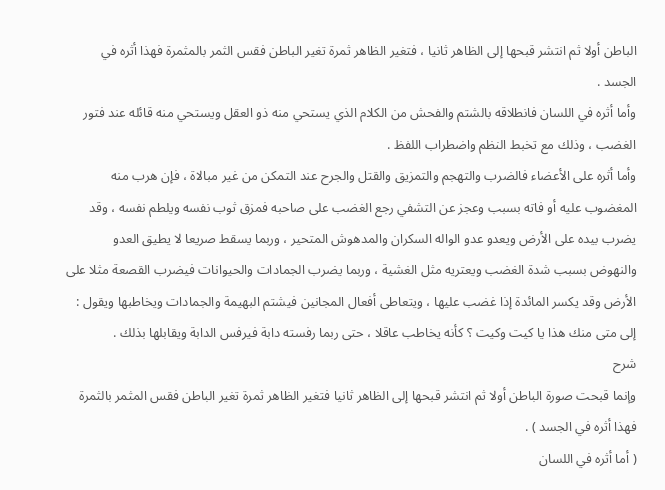الباطن أولا ثم انتشر قبحها إلى الظاهر ثانيا ، فتغير الظاهر ثمرة تغير الباطن فقس الثمر بالمثمرة فهذا أثره في الجسد .
وأما أثره في اللسان فانطلاقه بالشتم والفحش من الكلام الذي يستحي منه ذو العقل ويستحي منه قائله عند فتور الغضب ، وذلك مع تخبط النظم واضطراب اللفظ .
وأما أثره على الأعضاء فالضرب والتهجم والتمزيق والقتل والجرح عند التمكن من غير مبالاة ، فإن هرب منه المغضوب عليه أو فاته بسبب وعجز عن التشفي رجع الغضب على صاحبه فمزق ثوب نفسه ويلطم نفسه ، وقد يضرب بيده على الأرض ويعدو عدو الواله السكران والمدهوش المتحير ، وربما يسقط صريعا لا يطيق العدو والنهوض بسبب شدة الغضب ويعتريه مثل الغشية ، وربما يضرب الجمادات والحيوانات فيضرب القصعة مثلا على الأرض وقد يكسر المائدة إذا غضب عليها ، ويتعاطى أفعال المجانين فيشتم البهيمة والجمادات ويخاطبها ويقول : إلى متى منك هذا يا كيت وكيت ؟ كأنه يخاطب عاقلا ، حتى ربما رفسته دابة فيرفس الدابة ويقابلها بذلك .
شرح
وإنما قبحت صورة الباطن أولا ثم انتشر قبحها إلى الظاهر ثانيا فتغير الظاهر ثمرة تغير الباطن فقس المثمر بالثمرة فهذا أثره في الجسد ) .
( أما أثره في اللسان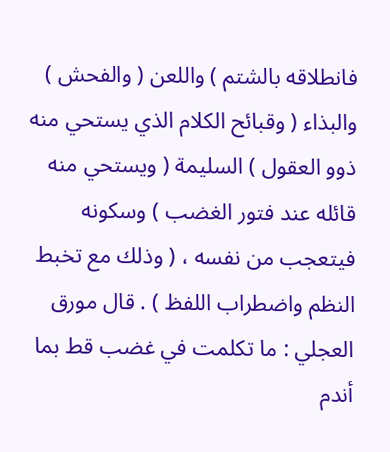فانطلاقه بالشتم ) واللعن ( والفحش ) والبذاء ( وقبائح الكلام الذي يستحي منه ذوو العقول ) السليمة ( ويستحي منه قائله عند فتور الغضب ) وسكونه فيتعجب من نفسه ، ( وذلك مع تخبط النظم واضطراب اللفظ ) . قال مورق العجلي : ما تكلمت في غضب قط بما أندم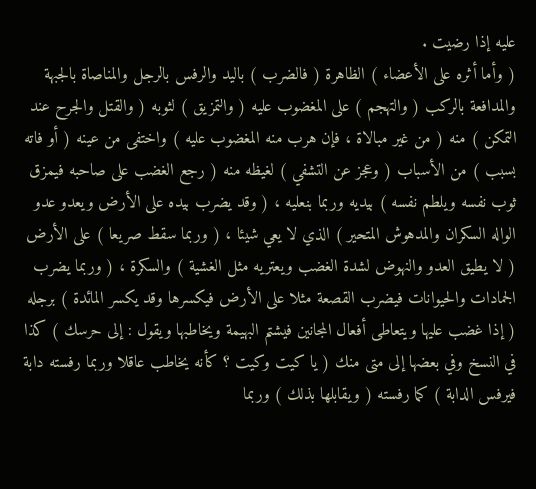عليه إذا رضيت .
( وأما أثره على الأعضاء ) الظاهرة ( فالضرب ) باليد والرفس بالرجل والمناصاة بالجبهة والمدافعة بالركب ( والتهجم ) على المغضوب عليه ( والتمزيق ) لثوبه ( والقتل والجرح عند التمكن ) منه ( من غير مبالاة ، فإن هرب منه المغضوب عليه ) واختفى من عينه ( أو فاته بسبب ) من الأسباب ( وعجز عن التشفي ) لغيظه منه ( رجع الغضب على صاحبه فيمزق ثوب نفسه ويلطم نفسه ) بيديه وربما بنعليه ، ( وقد يضرب بيده على الأرض ويعدو عدو الواله السكران والمدهوش المتحير ) الذي لا يعي شيئا ، ( وربما سقط صريعا ) على الأرض ( لا يطيق العدو والنهوض لشدة الغضب ويعتريه مثل الغشية ) والسكرة ، ( وربما يضرب الجمادات والحيوانات فيضرب القصعة مثلا على الأرض فيكسرها وقد يكسر المائدة ) برجله ( إذا غضب عليها ويتعاطى أفعال المجانين فيشتم البهيمة ويخاطبها ويقول : إلى حرسك ) كذا في النسخ وفي بعضها إلى متى منك ( يا كيت وكيت ؟ كأنه يخاطب عاقلا وربما رفسته دابة فيرفس الدابة ) كما رفسته ( ويقابلها بذلك ) وربما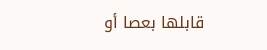قابلها بعصا أو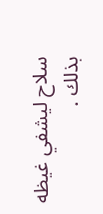سلاح ليشفي غيظه بذلك .